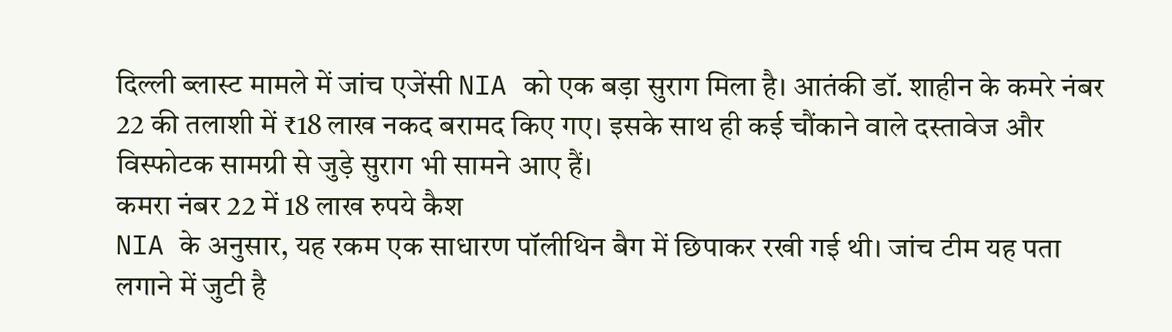दिल्ली ब्लास्ट मामले में जांच एजेंसी NIA को एक बड़ा सुराग मिला है। आतंकी डॉ. शाहीन के कमरे नंबर 22 की तलाशी में ₹18 लाख नकद बरामद किए गए। इसके साथ ही कई चौंकाने वाले दस्तावेज और विस्फोटक सामग्री से जुड़े सुराग भी सामने आए हैं।
कमरा नंबर 22 में 18 लाख रुपये कैश
NIA के अनुसार, यह रकम एक साधारण पॉलीथिन बैग में छिपाकर रखी गई थी। जांच टीम यह पता लगाने में जुटी है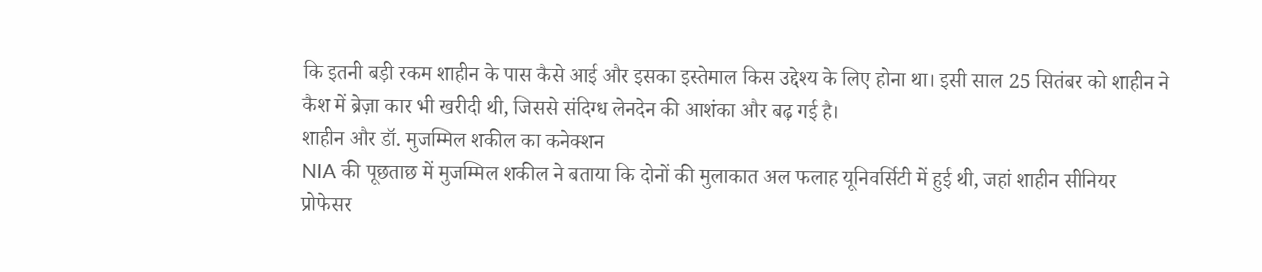कि इतनी बड़ी रकम शाहीन के पास कैसे आई और इसका इस्तेमाल किस उद्देश्य के लिए होना था। इसी साल 25 सितंबर को शाहीन ने कैश में ब्रेज़ा कार भी खरीदी थी, जिससे संदिग्ध लेनदेन की आशंका और बढ़ गई है।
शाहीन और डॉ. मुजम्मिल शकील का कनेक्शन
NIA की पूछताछ में मुजम्मिल शकील ने बताया कि दोनों की मुलाकात अल फलाह यूनिवर्सिटी में हुई थी, जहां शाहीन सीनियर प्रोफेसर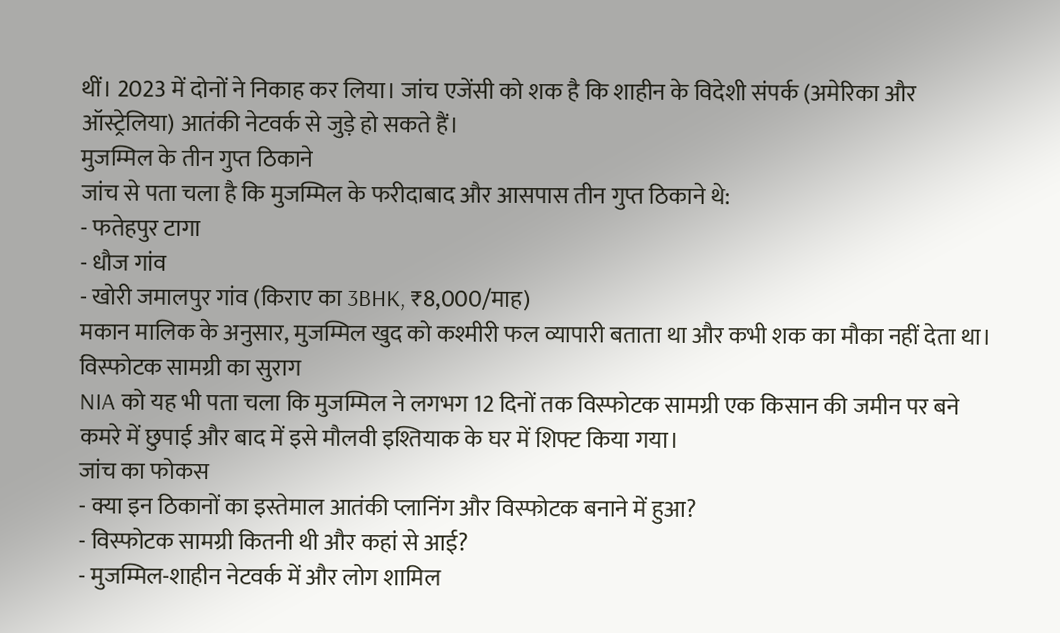थीं। 2023 में दोनों ने निकाह कर लिया। जांच एजेंसी को शक है कि शाहीन के विदेशी संपर्क (अमेरिका और ऑस्ट्रेलिया) आतंकी नेटवर्क से जुड़े हो सकते हैं।
मुजम्मिल के तीन गुप्त ठिकाने
जांच से पता चला है कि मुजम्मिल के फरीदाबाद और आसपास तीन गुप्त ठिकाने थे:
- फतेहपुर टागा
- धौज गांव
- खोरी जमालपुर गांव (किराए का 3BHK, ₹8,000/माह)
मकान मालिक के अनुसार, मुजम्मिल खुद को कश्मीरी फल व्यापारी बताता था और कभी शक का मौका नहीं देता था।
विस्फोटक सामग्री का सुराग
NIA को यह भी पता चला कि मुजम्मिल ने लगभग 12 दिनों तक विस्फोटक सामग्री एक किसान की जमीन पर बने कमरे में छुपाई और बाद में इसे मौलवी इश्तियाक के घर में शिफ्ट किया गया।
जांच का फोकस
- क्या इन ठिकानों का इस्तेमाल आतंकी प्लानिंग और विस्फोटक बनाने में हुआ?
- विस्फोटक सामग्री कितनी थी और कहां से आई?
- मुजम्मिल-शाहीन नेटवर्क में और लोग शामिल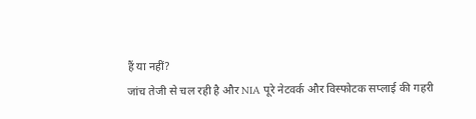हैं या नहीं?
जांच तेजी से चल रही है और NIA पूरे नेटवर्क और विस्फोटक सप्लाई की गहरी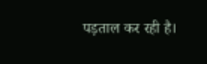पड़ताल कर रही है।